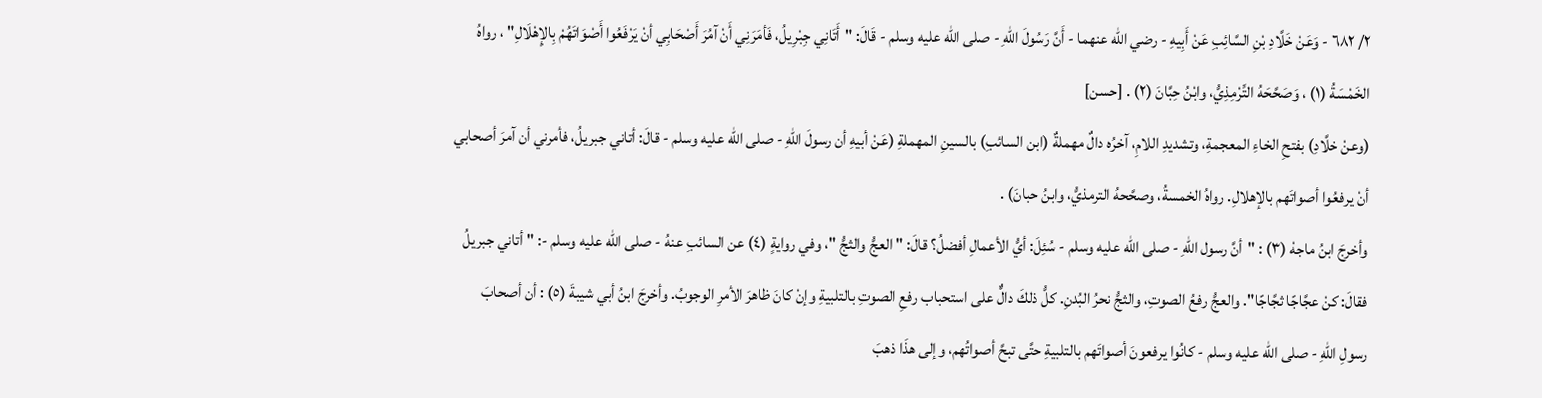٢/ ٦٨٢ - وَعَنْ خَلَّادِ بْنِ السَّائِبِ عَنْ أَبِيهِ - رضي الله عنهما - أَنَّ رَسُولَ اللهِ - صلى الله عليه وسلم - قَالَ: "أَتَانِي جِبْرِيلُ، فَأمَرَنِي أَنْ آمُرَ أَصْحَابِي أنْ يَرْفَعُوا أَصْوَاتَهُمْ بِالإِهْلَالِ" ، رواهُ الخَمْسَةُ (١) ، وَصَحَّحَهُ التِّرْمِذِيُّ، وابْنُ حِبَّانَ (٢) . [حسن]
(وعنْ خلَّادِ) بفتحِ الخاءِ المعجمةِ، وتشديدِ اللامِ، آخرُه دالٌ مهملةٌ (ابن السائبِ) بالسينِ المهملةِ (عَنْ أبيهِ أن رسولَ اللهِ - صلى الله عليه وسلم - قالَ: أتاني جبريلُ، فأمرني أن آمرَ أصحابي أنْ يرفعُوا أصواتَهم بالإهلالِ. رواهُ الخمسةُ، وصحَّحهُ الترمذيُّ، وابنُ حبانَ) .
وأخرجَ ابنُ ماجهْ (٣) : "أنَّ رسول اللهِ - صلى الله عليه وسلم - سُئِلَ: أيُّ الأعمالِ أفضلُ؟ قالَ: " العجُّ والثجُّ "، وفي روايةٍ (٤) عن السائبِ عنهُ - صلى الله عليه وسلم -: " أتاني جبريلُ فقالَ: كنْ عجَّاجًا ثجَّاجًا". والعجُّ رفعُ الصوتِ، والثجُّ نحرُ البُدنِ. كلُّ ذلكَ دالٌّ على استحباب رفعِ الصوتِ بالتلبيةِ وإنْ كانَ ظاهرَ الأمرِ الوجوبُ. وأخرجَ ابنُ أبي شيبةَ (٥) : أن أصحابَ رسولِ اللهِ - صلى الله عليه وسلم - كانُوا يرفعونَ أصواتَهم بالتلبيةِ حتَّى تبحَّ أصواتُهم، وإلى هذَا ذهبَ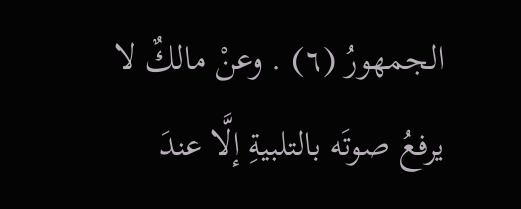الجمهورُ (٦) . وعنْ مالكٌ لا يرفعُ صوتَه بالتلبيةِ إلَّا عندَ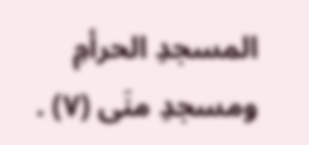المسجدِ الحرأمِ ومسجدِ منَى (٧) .